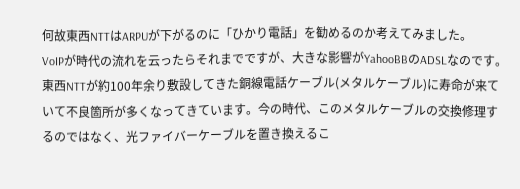何故東西NTTはARPUが下がるのに「ひかり電話」を勧めるのか考えてみました。
VoIPが時代の流れを云ったらそれまでですが、大きな影響がYahooBBのADSLなのです。東西NTTが約100年余り敷設してきた銅線電話ケーブル(メタルケーブル)に寿命が来ていて不良箇所が多くなってきています。今の時代、このメタルケーブルの交換修理するのではなく、光ファイバーケーブルを置き換えるこ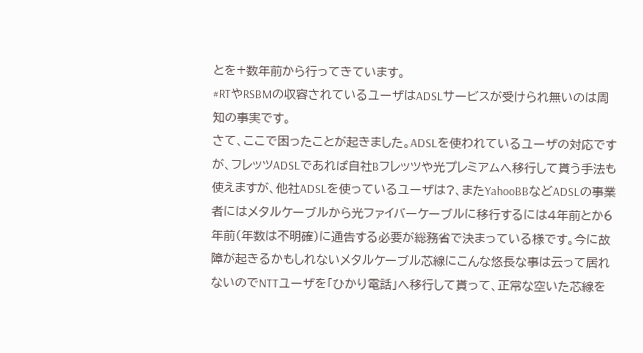とを+数年前から行ってきています。
#RTやRSBMの収容されているユーザはADSLサービスが受けられ無いのは周知の事実です。
さて、ここで困ったことが起きました。ADSLを使われているユーザの対応ですが、フレッツADSLであれば自社Bフレッツや光プレミアムへ移行して貰う手法も使えますが、他社ADSLを使っているユーザは?、またYahooBBなどADSLの事業者にはメタルケーブルから光ファイバーケーブルに移行するには4年前とか6年前(年数は不明確)に通告する必要が総務省で決まっている様です。今に故障が起きるかもしれないメタルケーブル芯線にこんな悠長な事は云って居れないのでNTTユーザを「ひかり電話」へ移行して貰って、正常な空いた芯線を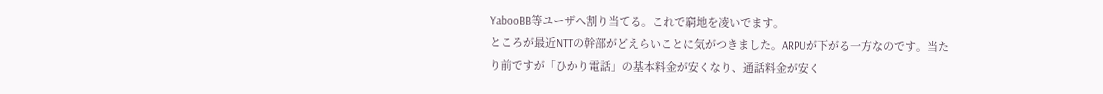YabooBB等ユーザへ割り当てる。これで窮地を凌いでます。
ところが最近NTTの幹部がどえらいことに気がつきました。ARPUが下がる一方なのです。当たり前ですが「ひかり電話」の基本料金が安くなり、通話料金が安く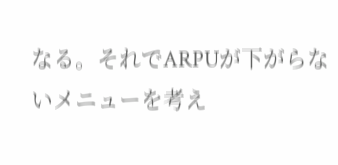なる。それでARPUが下がらないメニューを考え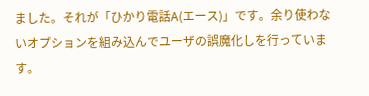ました。それが「ひかり電話A(エース)」です。余り使わないオプションを組み込んでユーザの誤魔化しを行っています。